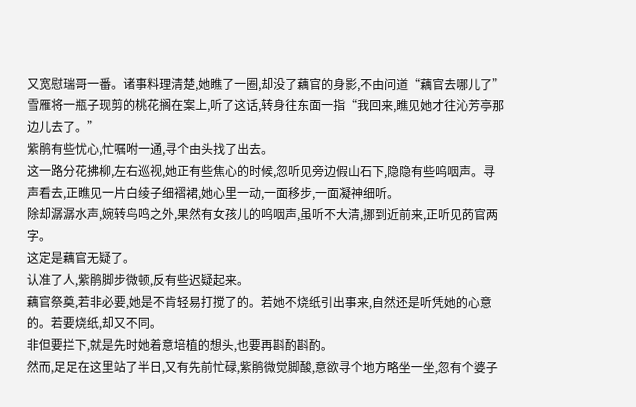又宽慰瑞哥一番。诸事料理清楚,她瞧了一圈,却没了藕官的身影,不由问道“藕官去哪儿了”
雪雁将一瓶子现剪的桃花搁在案上,听了这话,转身往东面一指“我回来,瞧见她才往沁芳亭那边儿去了。”
紫鹃有些忧心,忙嘱咐一通,寻个由头找了出去。
这一路分花拂柳,左右巡视,她正有些焦心的时候,忽听见旁边假山石下,隐隐有些呜咽声。寻声看去,正瞧见一片白绫子细褶裙,她心里一动,一面移步,一面凝神细听。
除却潺潺水声,婉转鸟鸣之外,果然有女孩儿的呜咽声,虽听不大清,挪到近前来,正听见菂官两字。
这定是藕官无疑了。
认准了人,紫鹃脚步微顿,反有些迟疑起来。
藕官祭奠,若非必要,她是不肯轻易打搅了的。若她不烧纸引出事来,自然还是听凭她的心意的。若要烧纸,却又不同。
非但要拦下,就是先时她着意培植的想头,也要再斟酌斟酌。
然而,足足在这里站了半日,又有先前忙碌,紫鹃微觉脚酸,意欲寻个地方略坐一坐,忽有个婆子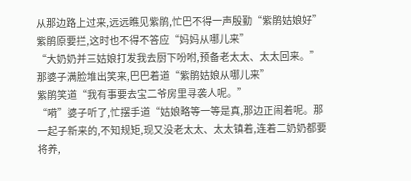从那边路上过来,远远瞧见紫鹃,忙巴不得一声殷勤“紫鹃姑娘好”
紫鹃原要拦,这时也不得不答应“妈妈从哪儿来”
“大奶奶并三姑娘打发我去厨下吩咐,预备老太太、太太回来。”那婆子满脸堆出笑来,巴巴着道“紫鹃姑娘从哪儿来”
紫鹃笑道“我有事要去宝二爷房里寻袭人呢。”
“嗬”婆子听了,忙摆手道“姑娘略等一等是真,那边正闹着呢。那一起子新来的,不知规矩,现又没老太太、太太镇着,连着二奶奶都要将养,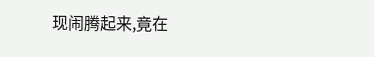现闹腾起来,竟在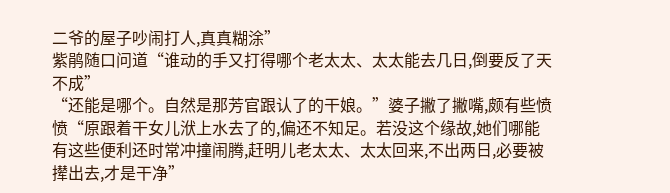二爷的屋子吵闹打人,真真糊涂”
紫鹃随口问道“谁动的手又打得哪个老太太、太太能去几日,倒要反了天不成”
“还能是哪个。自然是那芳官跟认了的干娘。”婆子撇了撇嘴,颇有些愤愤“原跟着干女儿洑上水去了的,偏还不知足。若没这个缘故,她们哪能有这些便利还时常冲撞闹腾,赶明儿老太太、太太回来,不出两日,必要被撵出去,才是干净”